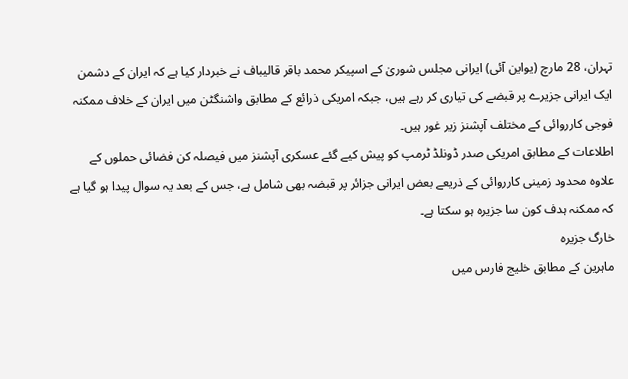تہران، 28 مارچ (یواین آئی) ایرانی مجلس شوریٰ کے اسپیکر محمد باقر قالیباف نے خبردار کیا ہے کہ ایران کے دشمن ایک ایرانی جزیرے پر قبضے کی تیاری کر رہے ہیں، جبکہ امریکی ذرائع کے مطابق واشنگٹن میں ایران کے خلاف ممکنہ فوجی کارروائی کے مختلف آپشنز زیر غور ہیں۔
اطلاعات کے مطابق امریکی صدر ڈونلڈ ٹرمپ کو پیش کیے گئے عسکری آپشنز میں فیصلہ کن فضائی حملوں کے علاوہ محدود زمینی کارروائی کے ذریعے بعض ایرانی جزائر پر قبضہ بھی شامل ہے، جس کے بعد یہ سوال پیدا ہو گیا ہے کہ ممکنہ ہدف کون سا جزیرہ ہو سکتا ہے۔
خارگ جزیرہ
ماہرین کے مطابق خلیج فارس میں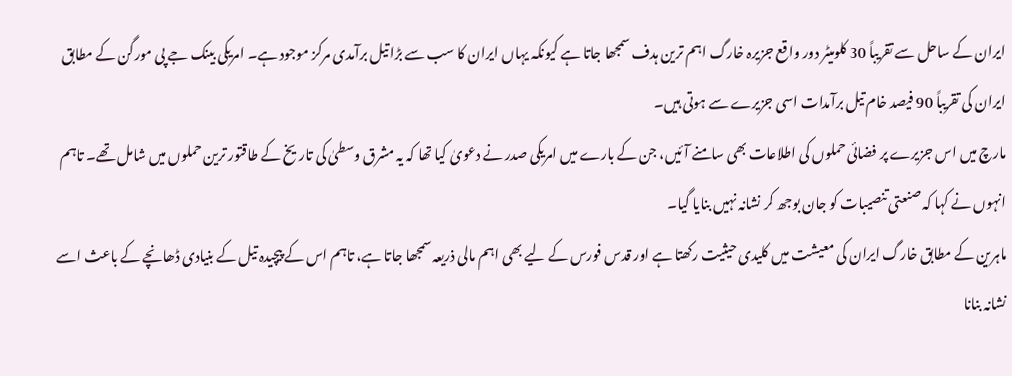ایران کے ساحل سے تقریباً 30 کلومیٹر دور واقع جزیرہ خارگ اہم ترین ہدف سمجھا جاتا ہے کیونکہ یہاں ایران کا سب سے بڑا تیل برآمدی مرکز موجود ہے۔ امریکی بینک جے پی مورگن کے مطابق ایران کی تقریباً 90 فیصد خام تیل برآمدات اسی جزیرے سے ہوتی ہیں۔
مارچ میں اس جزیرے پر فضائی حملوں کی اطلاعات بھی سامنے آئیں، جن کے بارے میں امریکی صدر نے دعویٰ کیا تھا کہ یہ مشرق وسطیٰ کی تاریخ کے طاقتور ترین حملوں میں شامل تھے۔ تاہم انہوں نے کہا کہ صنعتی تنصیبات کو جان بوجھ کر نشانہ نہیں بنایا گیا۔
ماہرین کے مطابق خارگ ایران کی معیشت میں کلیدی حیثیت رکھتا ہے اور قدس فورس کے لیے بھی اہم مالی ذریعہ سمجھا جاتا ہے، تاہم اس کے پیچیدہ تیل کے بنیادی ڈھانچے کے باعث اسے نشانہ بنانا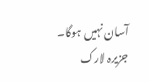آسان نہیں ہوگا۔
جزیرہ لارک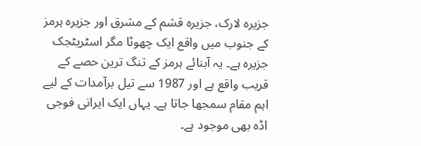جزیرہ لارک، جزیرہ قشم کے مشرق اور جزیرہ ہرمز کے جنوب میں واقع ایک چھوٹا مگر اسٹریٹجک جزیرہ ہے۔ یہ آبنائے ہرمز کے تنگ ترین حصے کے قریب واقع ہے اور 1987 سے تیل برآمدات کے لیے اہم مقام سمجھا جاتا ہے۔ یہاں ایک ایرانی فوجی اڈہ بھی موجود ہے۔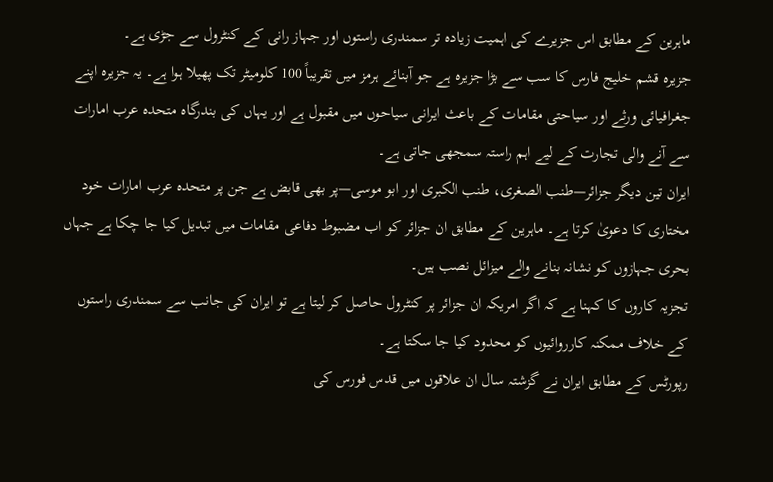ماہرین کے مطابق اس جزیرے کی اہمیت زیادہ تر سمندری راستوں اور جہاز رانی کے کنٹرول سے جڑی ہے۔
جزیرہ قشم خلیج فارس کا سب سے بڑا جزیرہ ہے جو آبنائے ہرمز میں تقریباً 100 کلومیٹر تک پھیلا ہوا ہے۔ یہ جزیرہ اپنے جغرافیائی ورثے اور سیاحتی مقامات کے باعث ایرانی سیاحوں میں مقبول ہے اور یہاں کی بندرگاہ متحدہ عرب امارات سے آنے والی تجارت کے لیے اہم راستہ سمجھی جاتی ہے۔
ایران تین دیگر جزائر—طنب الصغری، طنب الکبری اور ابو موسی—پر بھی قابض ہے جن پر متحدہ عرب امارات خود مختاری کا دعویٰ کرتا ہے۔ ماہرین کے مطابق ان جزائر کو اب مضبوط دفاعی مقامات میں تبدیل کیا جا چکا ہے جہاں بحری جہازوں کو نشانہ بنانے والے میزائل نصب ہیں۔
تجزیہ کاروں کا کہنا ہے کہ اگر امریکہ ان جزائر پر کنٹرول حاصل کر لیتا ہے تو ایران کی جانب سے سمندری راستوں کے خلاف ممکنہ کارروائیوں کو محدود کیا جا سکتا ہے۔
رپورٹس کے مطابق ایران نے گزشتہ سال ان علاقوں میں قدس فورس کی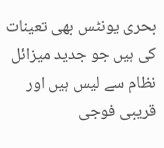بحری یونٹس بھی تعینات کی ہیں جو جدید میزائل نظام سے لیس ہیں اور قریبی فوجی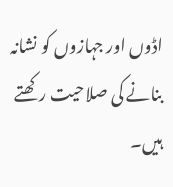اڈوں اور جہازوں کو نشانہ بنانے کی صلاحیت رکھتے ہیں۔